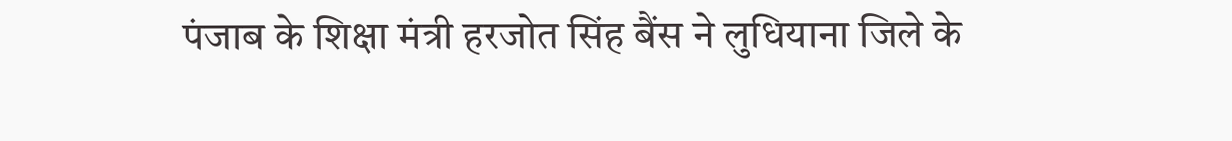पंजाब के शिक्षा मंत्री हरजोत सिंह बैंस ने लुधियाना जिले के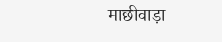माछीवाड़ा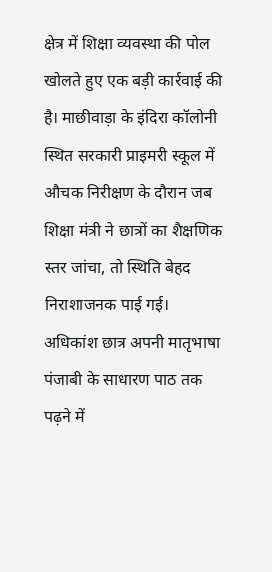क्षेत्र में शिक्षा व्यवस्था की पोल खोलते हुए एक बड़ी कार्रवाई की है। माछीवाड़ा के इंदिरा कॉलोनी स्थित सरकारी प्राइमरी स्कूल में औचक निरीक्षण के दौरान जब शिक्षा मंत्री ने छात्रों का शैक्षणिक स्तर जांचा, तो स्थिति बेहद निराशाजनक पाई गई। अधिकांश छात्र अपनी मातृभाषा पंजाबी के साधारण पाठ तक पढ़ने में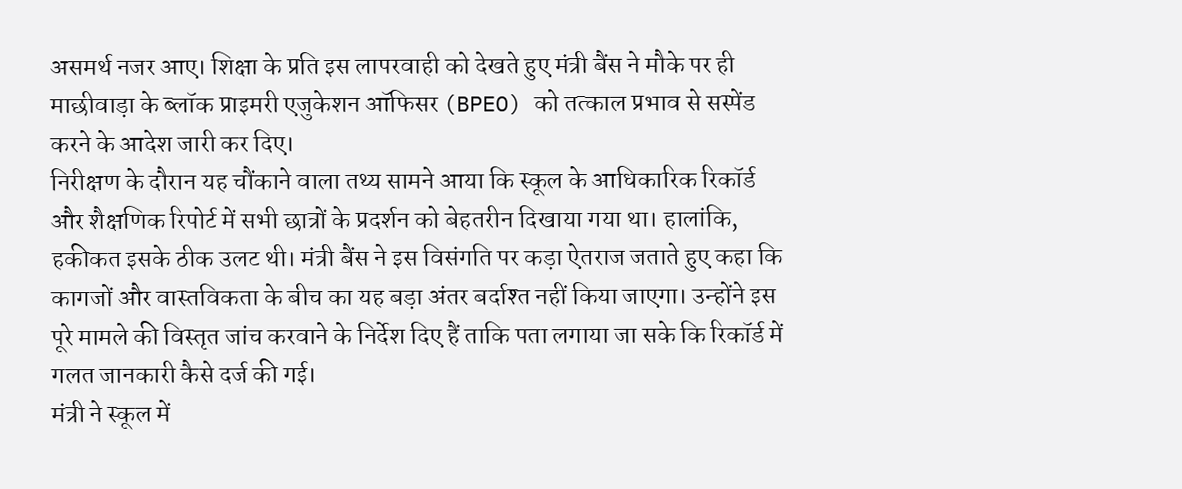असमर्थ नजर आए। शिक्षा के प्रति इस लापरवाही को देखते हुए मंत्री बैंस ने मौके पर ही माछीवाड़ा के ब्लॉक प्राइमरी एजुकेशन ऑफिसर (BPEO) को तत्काल प्रभाव से सस्पेंड करने के आदेश जारी कर दिए।
निरीक्षण के दौरान यह चौंकाने वाला तथ्य सामने आया कि स्कूल के आधिकारिक रिकॉर्ड और शैक्षणिक रिपोर्ट में सभी छात्रों के प्रदर्शन को बेहतरीन दिखाया गया था। हालांकि, हकीकत इसके ठीक उलट थी। मंत्री बैंस ने इस विसंगति पर कड़ा ऐतराज जताते हुए कहा कि कागजों और वास्तविकता के बीच का यह बड़ा अंतर बर्दाश्त नहीं किया जाएगा। उन्होंने इस पूरे मामले की विस्तृत जांच करवाने के निर्देश दिए हैं ताकि पता लगाया जा सके कि रिकॉर्ड में गलत जानकारी कैसे दर्ज की गई।
मंत्री ने स्कूल में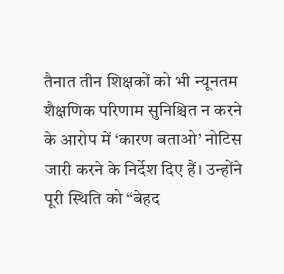तैनात तीन शिक्षकों को भी न्यूनतम शैक्षणिक परिणाम सुनिश्चित न करने के आरोप में ‘कारण बताओ’ नोटिस जारी करने के निर्देश दिए हैं। उन्होंने पूरी स्थिति को “बेहद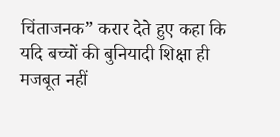चिंताजनक” करार देते हुए कहा कि यदि बच्चों की बुनियादी शिक्षा ही मजबूत नहीं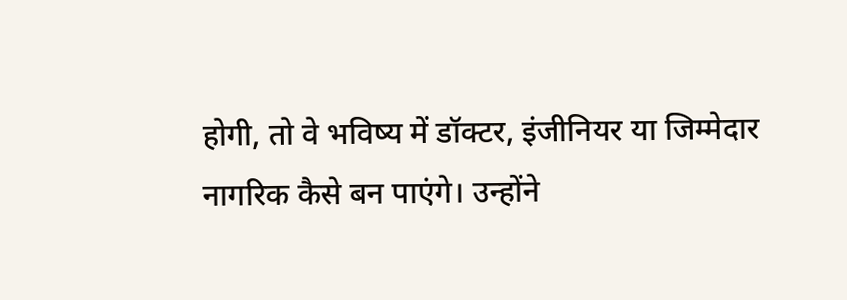होगी, तो वे भविष्य में डॉक्टर, इंजीनियर या जिम्मेदार नागरिक कैसे बन पाएंगे। उन्होंने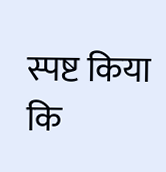स्पष्ट किया कि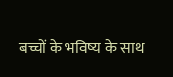बच्चों के भविष्य के साथ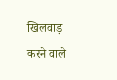खिलवाड़ करने वाले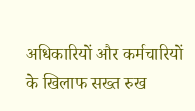अधिकारियों और कर्मचारियों के खिलाफ सख्त रुख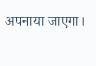अपनाया जाएगा।